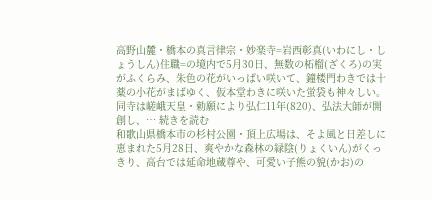高野山麓・橋本の真言律宗・妙楽寺=岩西彰真(いわにし・しょうしん)住職=の境内で5月30日、無数の柘榴(ざくろ)の実がふくらみ、朱色の花がいっぱい咲いて、鐘楼門わきでは十薬の小花がまばゆく、仮本堂わきに咲いた蛍袋も神々しい。 同寺は嵯峨天皇・勅願により弘仁11年(820)、弘法大師が開創し、… 続きを読む
和歌山県橋本市の杉村公園・頂上広場は、そよ風と日差しに恵まれた5月28日、爽やかな森林の緑陰(りょくいん)がくっきり、高台では延命地蔵尊や、可愛い子熊の貌(かお)の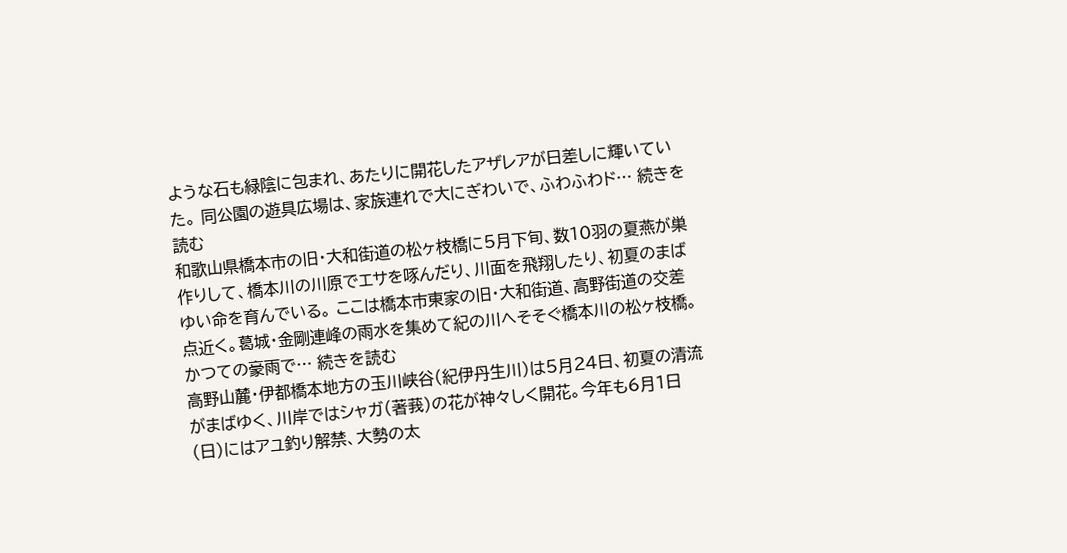ような石も緑陰に包まれ、あたりに開花したアザレアが日差しに輝いていた。 同公園の遊具広場は、家族連れで大にぎわいで、ふわふわド… 続きを読む
和歌山県橋本市の旧・大和街道の松ヶ枝橋に5月下旬、数10羽の夏燕が巣作りして、橋本川の川原でエサを啄んだり、川面を飛翔したり、初夏のまばゆい命を育んでいる。 ここは橋本市東家の旧・大和街道、高野街道の交差点近く。葛城・金剛連峰の雨水を集めて紀の川へそそぐ橋本川の松ヶ枝橋。かつての豪雨で… 続きを読む
高野山麓・伊都橋本地方の玉川峡谷(紀伊丹生川)は5月24日、初夏の清流がまばゆく、川岸ではシャガ(著莪)の花が神々しく開花。今年も6月1日(日)にはアユ釣り解禁、大勢の太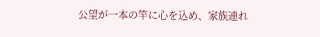公望が一本の竿に心を込め、家族連れ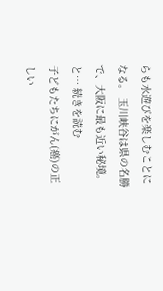らも水遊びを楽しむことになる。 玉川峡谷は県の名勝で、大阪に最も近い秘境。と… 続きを読む
子どもたちにがん(癌)の正しい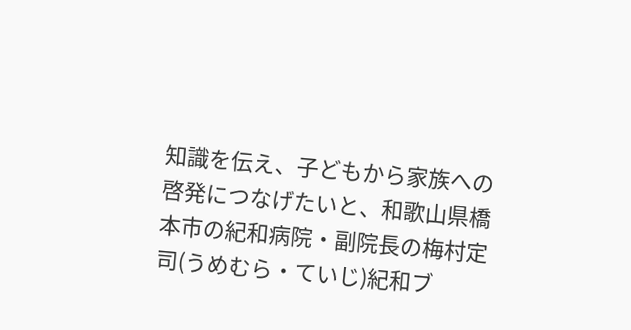知識を伝え、子どもから家族への啓発につなげたいと、和歌山県橋本市の紀和病院・副院長の梅村定司(うめむら・ていじ)紀和ブ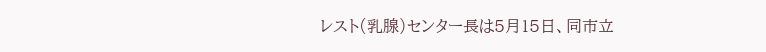レスト(乳腺)センター長は5月15日、同市立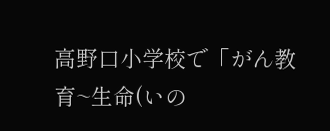高野口小学校で「がん教育~生命(いの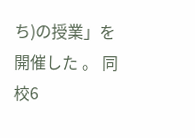ち)の授業」を開催した 。 同校6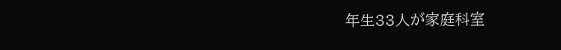年生33人が家庭科室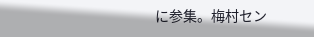に参集。梅村セン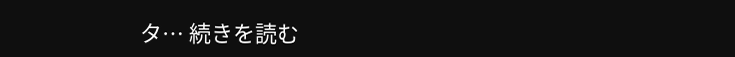タ… 続きを読む